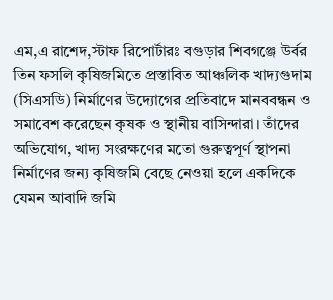এম,এ রাশেদ,স্টাফ রিপোর্টারঃ বগুড়ার শিবগঞ্জে উর্বর তিন ফসলি কৃষিজমিতে প্রস্তাবিত আঞ্চলিক খাদ্যগুদাম (সিএসডি) নির্মাণের উদ্যোগের প্রতিবাদে মানববন্ধন ও সমাবেশ করেছেন কৃষক ও স্থানীয় বাসিন্দারা। তাঁদের অভিযোগ, খাদ্য সংরক্ষণের মতো গুরুত্বপূর্ণ স্থাপনা নির্মাণের জন্য কৃষিজমি বেছে নেওয়া হলে একদিকে যেমন আবাদি জমি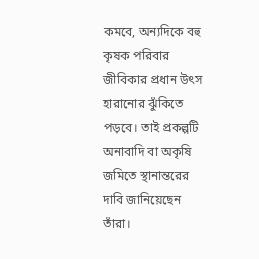কমবে, অন্যদিকে বহু কৃষক পরিবার জীবিকার প্রধান উৎস হারানোর ঝুঁকিতে পড়বে। তাই প্রকল্পটি অনাবাদি বা অকৃষি জমিতে স্থানান্তরের দাবি জানিয়েছেন তাঁরা।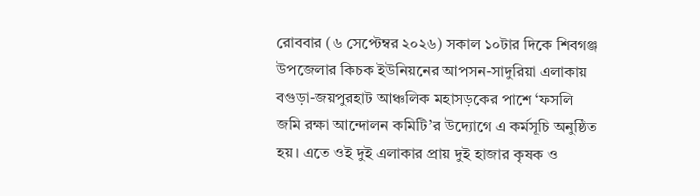রোববার (৬ সেপ্টেম্বর ২০২৬) সকাল ১০টার দিকে শিবগঞ্জ উপজেলার কিচক ইউনিয়নের আপসন-সাদুরিয়া এলাকায় বগুড়া-জয়পুরহাট আঞ্চলিক মহাসড়কের পাশে ‘ফসলি জমি রক্ষা আন্দোলন কমিটি’র উদ্যোগে এ কর্মসূচি অনুষ্ঠিত হয়। এতে ওই দুই এলাকার প্রায় দুই হাজার কৃষক ও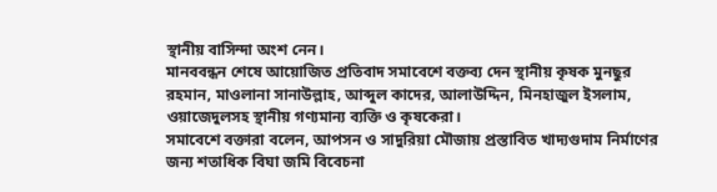স্থানীয় বাসিন্দা অংশ নেন।
মানববন্ধন শেষে আয়োজিত প্রতিবাদ সমাবেশে বক্তব্য দেন স্থানীয় কৃষক মুনছুর রহমান, মাওলানা সানাউল্লাহ, আব্দুল কাদের, আলাউদ্দিন, মিনহাজুল ইসলাম, ওয়াজেদুলসহ স্থানীয় গণ্যমান্য ব্যক্তি ও কৃষকেরা।
সমাবেশে বক্তারা বলেন, আপসন ও সাদুরিয়া মৌজায় প্রস্তাবিত খাদ্যগুদাম নির্মাণের জন্য শতাধিক বিঘা জমি বিবেচনা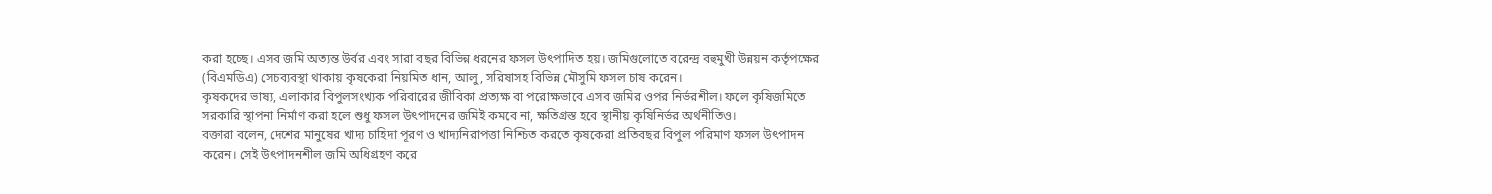করা হচ্ছে। এসব জমি অত্যন্ত উর্বর এবং সারা বছর বিভিন্ন ধরনের ফসল উৎপাদিত হয়। জমিগুলোতে বরেন্দ্র বহুমুখী উন্নয়ন কর্তৃপক্ষের (বিএমডিএ) সেচব্যবস্থা থাকায় কৃষকেরা নিয়মিত ধান, আলু, সরিষাসহ বিভিন্ন মৌসুমি ফসল চাষ করেন।
কৃষকদের ভাষ্য, এলাকার বিপুলসংখ্যক পরিবারের জীবিকা প্রত্যক্ষ বা পরোক্ষভাবে এসব জমির ওপর নির্ভরশীল। ফলে কৃষিজমিতে সরকারি স্থাপনা নির্মাণ করা হলে শুধু ফসল উৎপাদনের জমিই কমবে না, ক্ষতিগ্রস্ত হবে স্থানীয় কৃষিনির্ভর অর্থনীতিও।
বক্তারা বলেন, দেশের মানুষের খাদ্য চাহিদা পূরণ ও খাদ্যনিরাপত্তা নিশ্চিত করতে কৃষকেরা প্রতিবছর বিপুল পরিমাণ ফসল উৎপাদন করেন। সেই উৎপাদনশীল জমি অধিগ্রহণ করে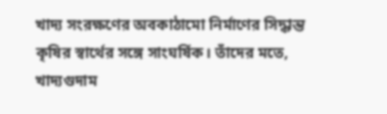খাদ্য সংরক্ষণের অবকাঠামো নির্মাণের সিদ্ধান্ত কৃষির স্বার্থের সঙ্গে সাংঘর্ষিক। তাঁদের মতে, খাদ্যগুদাম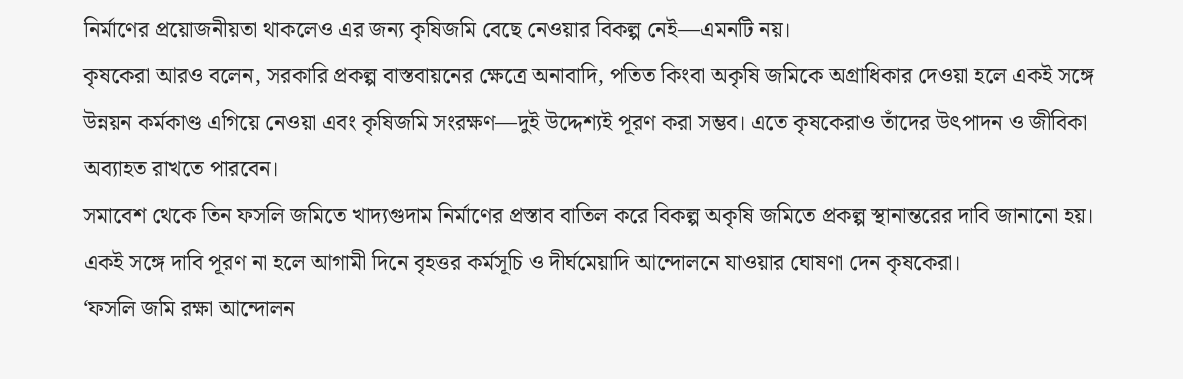নির্মাণের প্রয়োজনীয়তা থাকলেও এর জন্য কৃষিজমি বেছে নেওয়ার বিকল্প নেই—এমনটি নয়।
কৃষকেরা আরও বলেন, সরকারি প্রকল্প বাস্তবায়নের ক্ষেত্রে অনাবাদি, পতিত কিংবা অকৃষি জমিকে অগ্রাধিকার দেওয়া হলে একই সঙ্গে উন্নয়ন কর্মকাণ্ড এগিয়ে নেওয়া এবং কৃষিজমি সংরক্ষণ—দুই উদ্দেশ্যই পূরণ করা সম্ভব। এতে কৃষকেরাও তাঁদের উৎপাদন ও জীবিকা অব্যাহত রাখতে পারবেন।
সমাবেশ থেকে তিন ফসলি জমিতে খাদ্যগুদাম নির্মাণের প্রস্তাব বাতিল করে বিকল্প অকৃষি জমিতে প্রকল্প স্থানান্তরের দাবি জানানো হয়। একই সঙ্গে দাবি পূরণ না হলে আগামী দিনে বৃহত্তর কর্মসূচি ও দীর্ঘমেয়াদি আন্দোলনে যাওয়ার ঘোষণা দেন কৃষকেরা।
‘ফসলি জমি রক্ষা আন্দোলন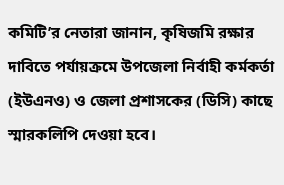কমিটি’র নেতারা জানান, কৃষিজমি রক্ষার দাবিতে পর্যায়ক্রমে উপজেলা নির্বাহী কর্মকর্তা (ইউএনও) ও জেলা প্রশাসকের (ডিসি) কাছে স্মারকলিপি দেওয়া হবে।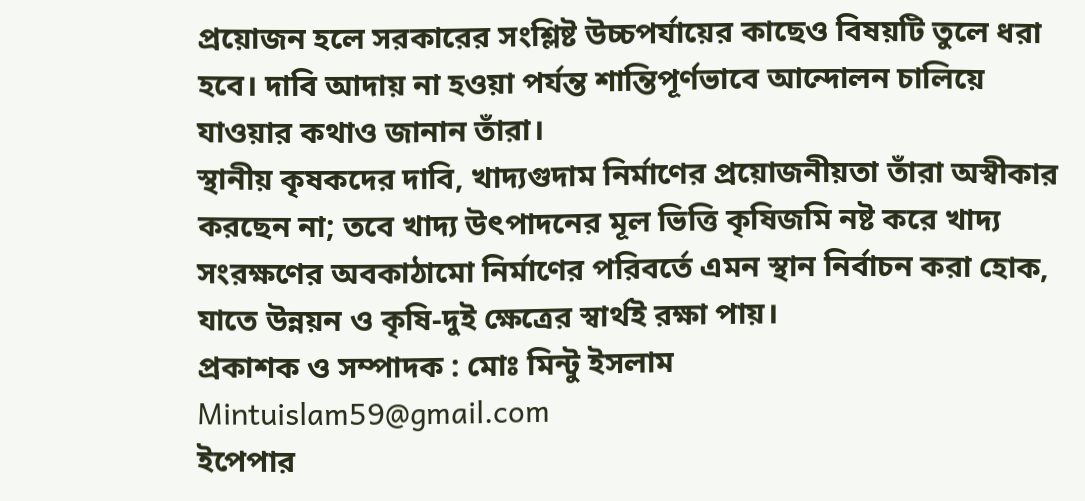প্রয়োজন হলে সরকারের সংশ্লিষ্ট উচ্চপর্যায়ের কাছেও বিষয়টি তুলে ধরা হবে। দাবি আদায় না হওয়া পর্যন্ত শান্তিপূর্ণভাবে আন্দোলন চালিয়ে যাওয়ার কথাও জানান তাঁরা।
স্থানীয় কৃষকদের দাবি, খাদ্যগুদাম নির্মাণের প্রয়োজনীয়তা তাঁরা অস্বীকার করছেন না; তবে খাদ্য উৎপাদনের মূল ভিত্তি কৃষিজমি নষ্ট করে খাদ্য সংরক্ষণের অবকাঠামো নির্মাণের পরিবর্তে এমন স্থান নির্বাচন করা হোক, যাতে উন্নয়ন ও কৃষি-দুই ক্ষেত্রের স্বার্থই রক্ষা পায়।
প্রকাশক ও সম্পাদক : মোঃ মিন্টু ইসলাম
Mintuislam59@gmail.com
ইপেপার